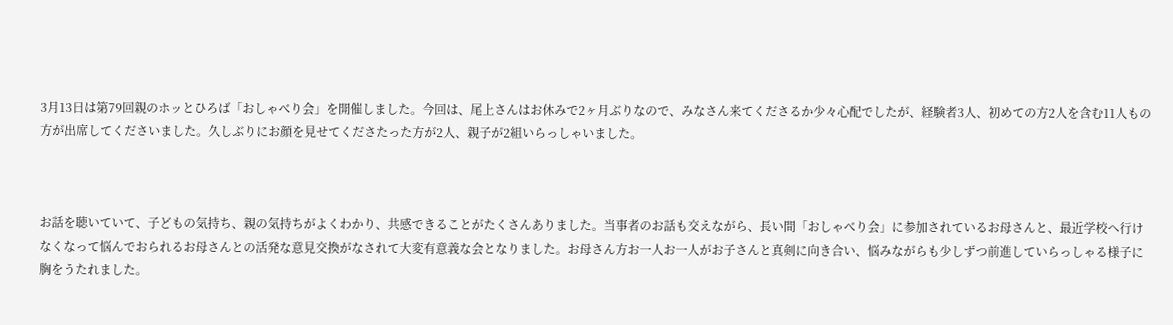3月13日は第79回親のホッとひろば「おしゃべり会」を開催しました。今回は、尾上さんはお休みで2ヶ月ぶりなので、みなさん来てくださるか少々心配でしたが、経験者3人、初めての方2人を含む11人もの方が出席してくださいました。久しぶりにお顔を見せてくださたった方が2人、親子が2組いらっしゃいました。



お話を聴いていて、子どもの気持ち、親の気持ちがよくわかり、共感できることがたくさんありました。当事者のお話も交えながら、長い間「おしゃべり会」に参加されているお母さんと、最近学校へ行けなくなって悩んでおられるお母さんとの活発な意見交換がなされて大変有意義な会となりました。お母さん方お一人お一人がお子さんと真剣に向き合い、悩みながらも少しずつ前進していらっしゃる様子に胸をうたれました。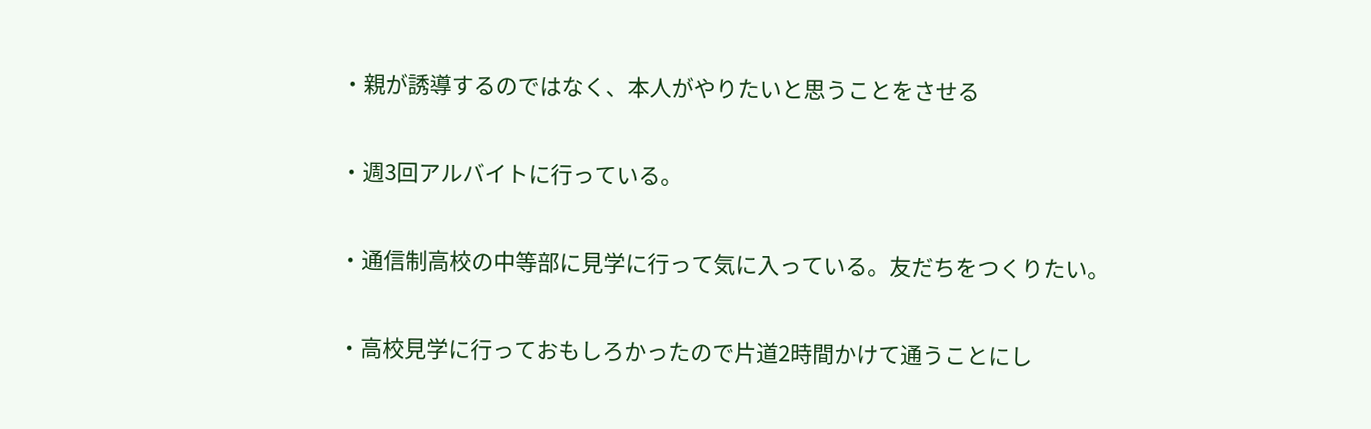・親が誘導するのではなく、本人がやりたいと思うことをさせる

・週3回アルバイトに行っている。

・通信制高校の中等部に見学に行って気に入っている。友だちをつくりたい。

・高校見学に行っておもしろかったので片道2時間かけて通うことにし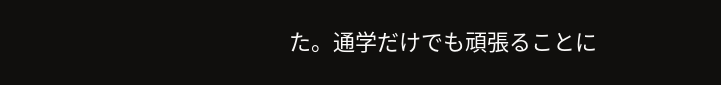た。通学だけでも頑張ることに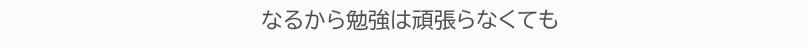なるから勉強は頑張らなくても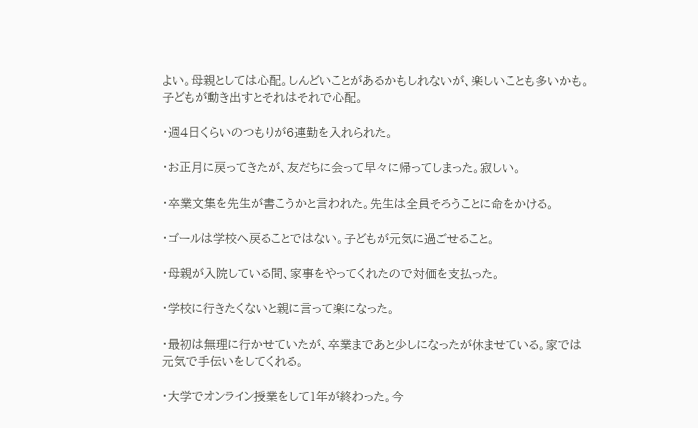よい。母親としては心配。しんどいことがあるかもしれないが、楽しいことも多いかも。子どもが動き出すとそれはそれで心配。

・週4日くらいのつもりが6連勤を入れられた。

・お正月に戻ってきたが、友だちに会って早々に帰ってしまった。寂しい。

・卒業文集を先生が書こうかと言われた。先生は全員そろうことに命をかける。

・ゴールは学校へ戻ることではない。子どもが元気に過ごせること。

・母親が入院している間、家事をやってくれたので対価を支払った。

・学校に行きたくないと親に言って楽になった。

・最初は無理に行かせていたが、卒業まであと少しになったが休ませている。家では元気で手伝いをしてくれる。

・大学でオンライン授業をして1年が終わった。今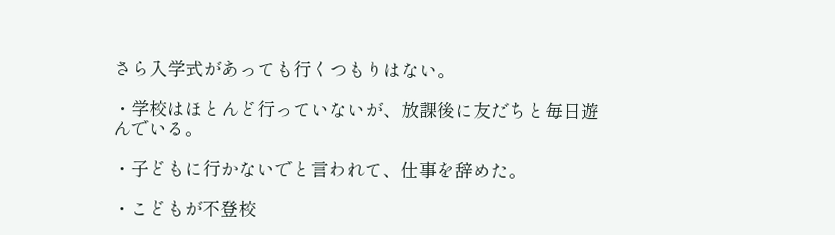さら入学式があっても行くつもりはない。

・学校はほとんど行っていないが、放課後に友だちと毎日遊んでいる。

・子どもに行かないでと言われて、仕事を辞めた。

・こどもが不登校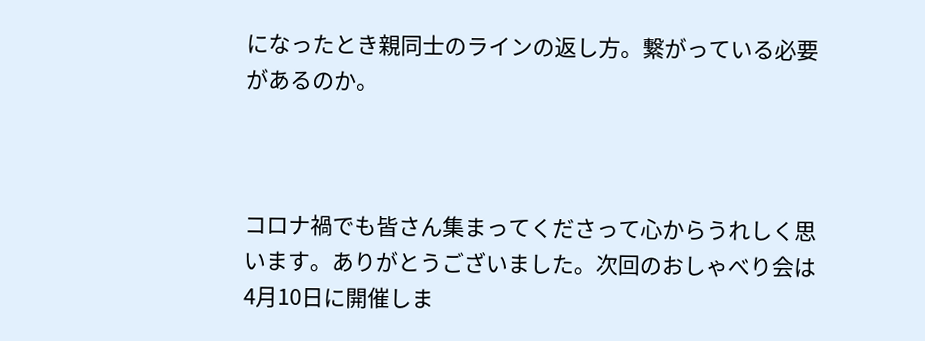になったとき親同士のラインの返し方。繋がっている必要があるのか。



コロナ禍でも皆さん集まってくださって心からうれしく思います。ありがとうございました。次回のおしゃべり会は4月10日に開催しま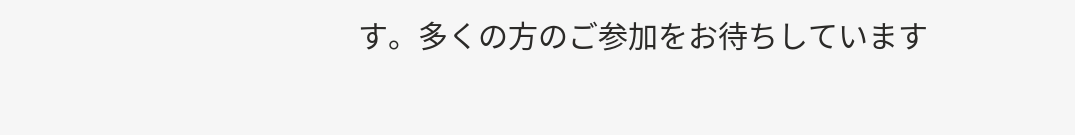す。多くの方のご参加をお待ちしています